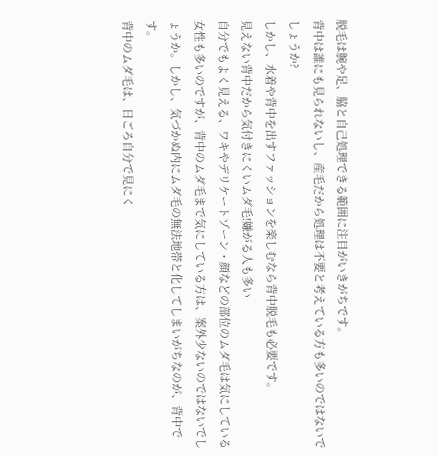脱毛は腕や足、脇と自己処理できる範囲に注目がいきがちです。
背中は誰にも見られないし、産毛だから処理は不要と考えている方も多いのではないでしょうか?
しかし、水着や背中を出すファッションを楽しむなら背中脱毛も必要です。
見えない背中だから気付きにくいムダ毛!嫌がる人も多い
自分でもよく見える、ワキやデリケートゾーン・顔などの部位のムダ毛は気にしている女性も多いのですが、背中のムダ毛まで気にしている方は、案外少ないのではないでしょうか。しかし、気づかぬ内にムダ毛の無法地帯と化してしまいがちなのが、背中です。
背中のムダ毛は、日ごろ自分で見にく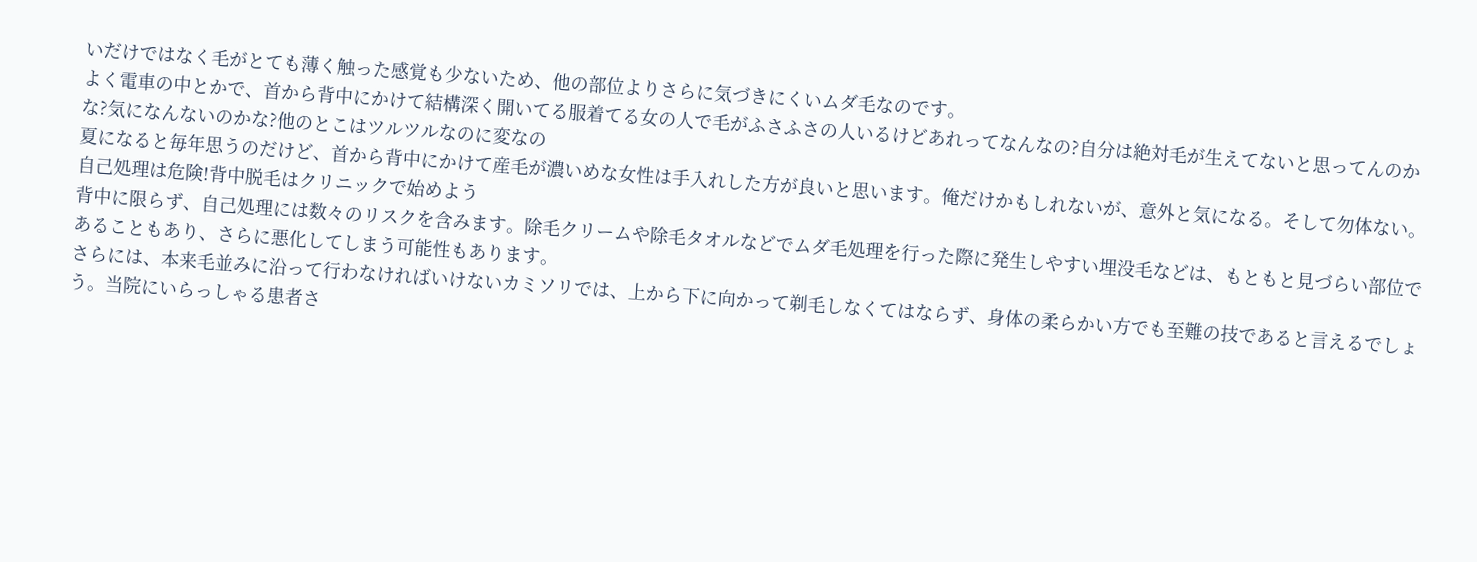いだけではなく毛がとても薄く触った感覚も少ないため、他の部位よりさらに気づきにくいムダ毛なのです。
よく電車の中とかで、首から背中にかけて結構深く開いてる服着てる女の人で毛がふさふさの人いるけどあれってなんなの?自分は絶対毛が生えてないと思ってんのかな?気になんないのかな?他のとこはツルツルなのに変なの
夏になると毎年思うのだけど、首から背中にかけて産毛が濃いめな女性は手入れした方が良いと思います。俺だけかもしれないが、意外と気になる。そして勿体ない。
自己処理は危険!背中脱毛はクリニックで始めよう
背中に限らず、自己処理には数々のリスクを含みます。除毛クリームや除毛タオルなどでムダ毛処理を行った際に発生しやすい埋没毛などは、もともと見づらい部位であることもあり、さらに悪化してしまう可能性もあります。
さらには、本来毛並みに沿って行わなければいけないカミソリでは、上から下に向かって剃毛しなくてはならず、身体の柔らかい方でも至難の技であると言えるでしょう。当院にいらっしゃる患者さ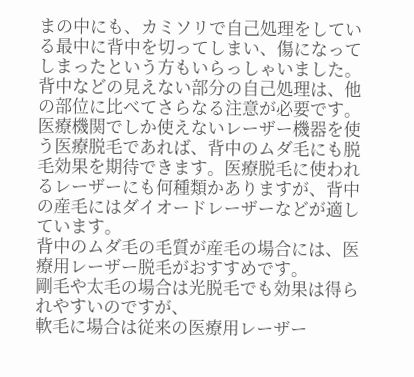まの中にも、カミソリで自己処理をしている最中に背中を切ってしまい、傷になってしまったという方もいらっしゃいました。
背中などの見えない部分の自己処理は、他の部位に比べてさらなる注意が必要です。
医療機関でしか使えないレーザー機器を使う医療脱毛であれば、背中のムダ毛にも脱毛効果を期待できます。医療脱毛に使われるレーザーにも何種類かありますが、背中の産毛にはダイオードレーザーなどが適しています。
背中のムダ毛の毛質が産毛の場合には、医療用レーザー脱毛がおすすめです。
剛毛や太毛の場合は光脱毛でも効果は得られやすいのですが、
軟毛に場合は従来の医療用レーザー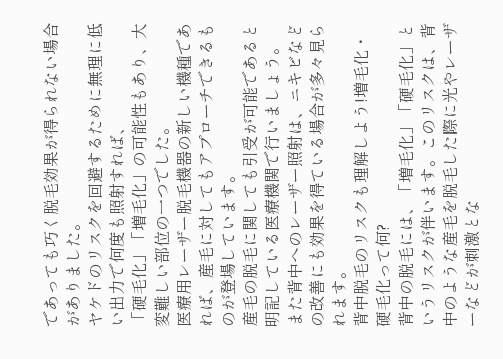であっても巧く脱毛効果が得られない場合がありました。
ヤケドのリスクを回避するために無理に低い出力で何度も照射すれば、
「硬毛化」「増毛化」の可能性もあり、大変難しい部位の一つでした。
医療用レーザー脱毛機器の新しい機種であれば、産毛に対してもアプローチできるものが登場しています。
産毛の脱毛に関しても引受が可能であると明記している医療機関で行いましょう。
また背中へのレーザー照射は、ニキビなどの改善にも効果を得ている場合が多々見られます。
背中脱毛のリスクも理解しよう!増毛化・硬毛化って何?
背中の脱毛には、「増毛化」「硬毛化」というリスクが伴います。このリスクは、背中のような産毛を脱毛した際に光やレーザーなどが刺激とな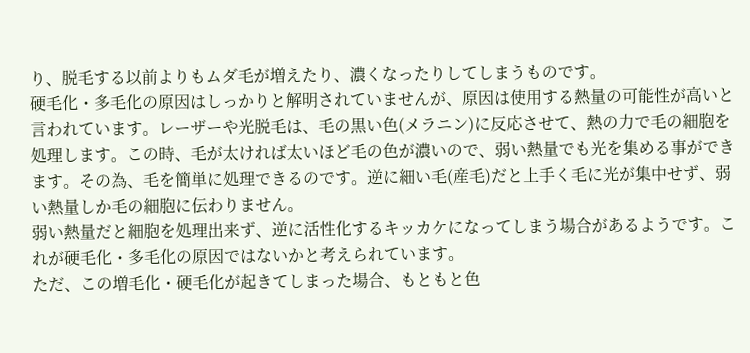り、脱毛する以前よりもムダ毛が増えたり、濃くなったりしてしまうものです。
硬毛化・多毛化の原因はしっかりと解明されていませんが、原因は使用する熱量の可能性が高いと言われています。レーザーや光脱毛は、毛の黒い色(メラニン)に反応させて、熱の力で毛の細胞を処理します。この時、毛が太ければ太いほど毛の色が濃いので、弱い熱量でも光を集める事ができます。その為、毛を簡単に処理できるのです。逆に細い毛(産毛)だと上手く毛に光が集中せず、弱い熱量しか毛の細胞に伝わりません。
弱い熱量だと細胞を処理出来ず、逆に活性化するキッカケになってしまう場合があるようです。これが硬毛化・多毛化の原因ではないかと考えられています。
ただ、この増毛化・硬毛化が起きてしまった場合、もともと色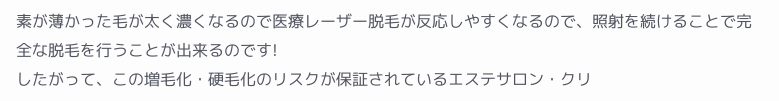素が薄かった毛が太く濃くなるので医療レーザー脱毛が反応しやすくなるので、照射を続けることで完全な脱毛を行うことが出来るのです!
したがって、この増毛化・硬毛化のリスクが保証されているエステサロン・クリ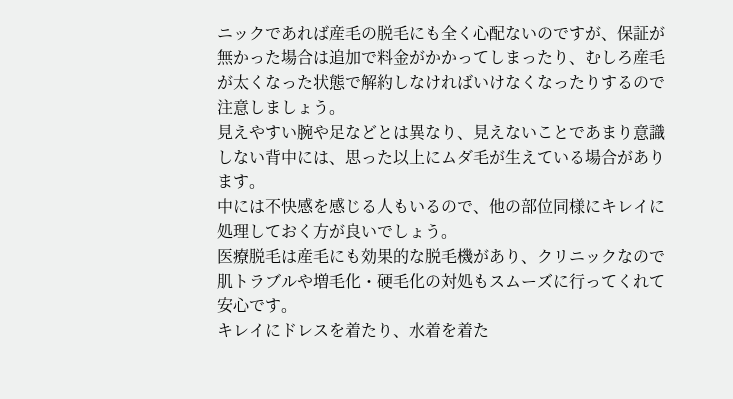ニックであれば産毛の脱毛にも全く心配ないのですが、保証が無かった場合は追加で料金がかかってしまったり、むしろ産毛が太くなった状態で解約しなければいけなくなったりするので注意しましょう。
見えやすい腕や足などとは異なり、見えないことであまり意識しない背中には、思った以上にムダ毛が生えている場合があります。
中には不快感を感じる人もいるので、他の部位同様にキレイに処理しておく方が良いでしょう。
医療脱毛は産毛にも効果的な脱毛機があり、クリニックなので肌トラブルや増毛化・硬毛化の対処もスムーズに行ってくれて安心です。
キレイにドレスを着たり、水着を着た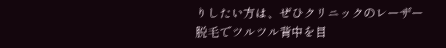りしたい方は、ぜひクリニックのレーザー脱毛でツルツル背中を目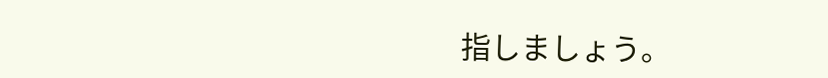指しましょう。